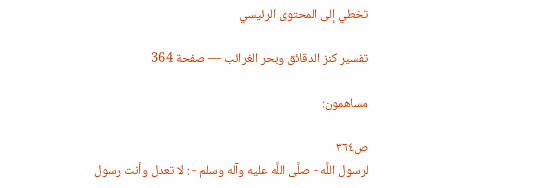تخطي إلى المحتوى الرئيسي

تفسير كنز الدقائق وبحر الغرائب — صفحة 364

مساهمون:

ص٣٦٤
لرسول اللَّه - صلَّى اللَّه عليه وآله وسلم - : لا تعدل وأنت رسول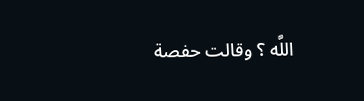اللَّه ؟ وقالت حفصة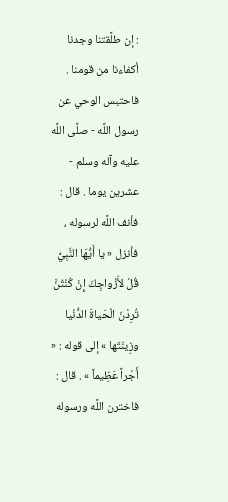: إن طلَّقتنا وجدنا أكفاءنا من قومنا . فاحتبس الوحي عن رسول اللَّه - صلَّى اللَّه عليه وآله وسلم - عشرين يوما . قال : فأنف اللَّه لرسوله ، فأنزل « يا أَيُّهَا النَّبِيُّ قُلْ لأَزْواجِكَ إِنْ كُنْتُنَّ تُرِدْنَ الْحَياةَ الدُّنْيا وزِينَتَها » إلى قوله : « أَجْراً عَظِيماً » . قال : فاخترن اللَّه ورسوله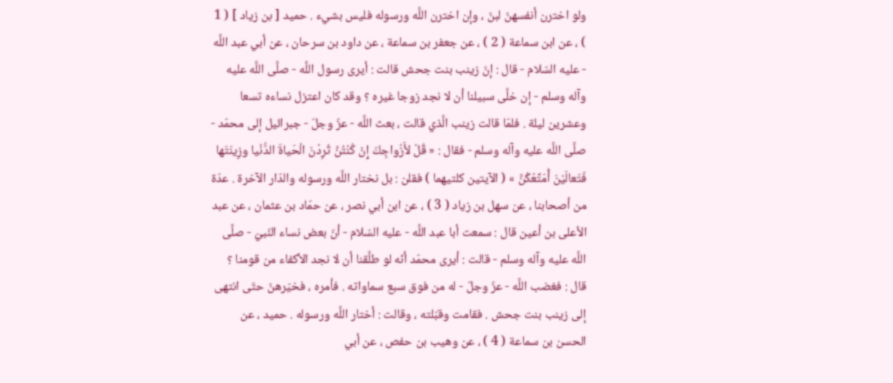ولو اخترن أنفسهنّ لبنّ ، وإن اخترن اللَّه ورسوله فليس بشيء . حميد [ بن زياد ] ( 1 ) ، عن ابن سماعة ( 2 ) ، عن جعفر بن سماعة ، عن داود بن سرحان ، عن أبي عبد اللَّه - عليه السّلام - قال : إنّ زينب بنت جحش قالت : أيرى رسول اللَّه - صلَّى اللَّه عليه وآله وسلم - إن خلَّى سبيلنا أن لا نجد زوجا غيره ؟ وقد كان اعتزل نساءه تسعا وعشرين ليلة . فلمّا قالت زينب الَّذي قالت ، بعث اللَّه - عزّ وجلّ - جبرائيل إلى محمّد - صلَّى اللَّه عليه وآله وسلم - فقال : « قُلْ لأَزْواجِكَ إِنْ كُنْتُنَّ تُرِدْنَ الْحَياةَ الدُّنْيا وزِينَتَها فَتَعالَيْنَ أُمَتِّعْكُنَّ » ( الآيتين كلتيهما ) فقلن : بل نختار اللَّه ورسوله والدّار الآخرة . عدّة من أصحابنا ، عن سهل بن زياد ( 3 ) ، عن ابن أبي نصر ، عن حمّاد بن عثمان ، عن عبد الأعلى بن أعين قال : سمعت أبا عبد اللَّه - عليه السّلام - أنّ بعض نساء النّبيّ - صلَّى اللَّه عليه وآله وسلم - قالت : أيرى محمّد أنّه لو طلَّقنا أن لا نجد الأكفاء من قومنا ؟ قال : فغضب اللَّه - عزّ وجلّ - له من فوق سبع سماواته . فأمره ، فخيّرهنّ حتّى انتهى إلى زينب بنت جحش . فقامت وقبّلته ، وقالت : أختار اللَّه ورسوله . حميد ، عن الحسن بن سماعة ( 4 ) ، عن وهيب بن حفص ، عن أبي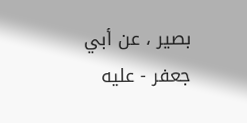بصير ، عن أبي جعفر - عليه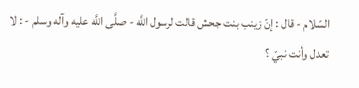السّلام - قال : إنّ زينب بنت جحش قالت لرسول اللَّه - صلَّى اللَّه عليه وآله وسلم - : لا تعدل وأنت نبيّ ؟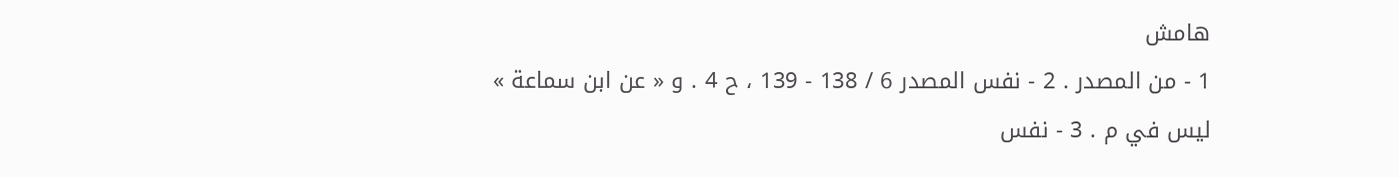هامش
1 - من المصدر . 2 - نفس المصدر 6 / 138 - 139 ، ح 4 . و « عن ابن سماعة » ليس في م . 3 - نفس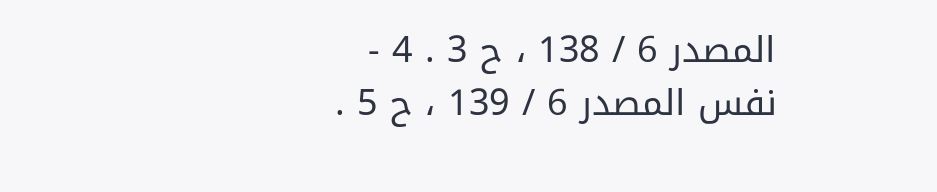المصدر 6 / 138 ، ح 3 . 4 - نفس المصدر 6 / 139 ، ح 5 .